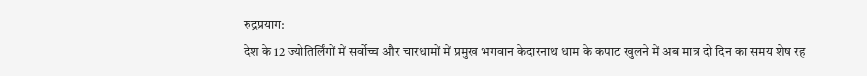रुद्रप्रयाग:
देश के 12 ज्योतिर्लिंगों में सर्वोच्च और चारधामों में प्रमुख भगवान केदारनाथ धाम के कपाट खुलने में अब मात्र दो दिन का समय शेष रह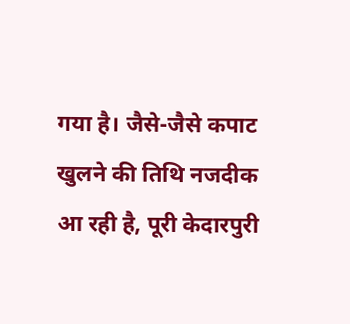गया है। जैसे-जैसे कपाट खुलने की तिथि नजदीक आ रही है, पूरी केदारपुरी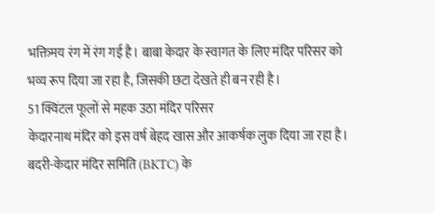भक्तिमय रंग में रंग गई है। बाबा केदार के स्वागत के लिए मंदिर परिसर को भव्य रूप दिया जा रहा है, जिसकी छटा देखते ही बन रही है।
51 क्विंटल फूलों से महक उठा मंदिर परिसर
केदारनाथ मंदिर को इस वर्ष बेहद खास और आकर्षक लुक दिया जा रहा है। बदरी-केदार मंदिर समिति (BKTC) के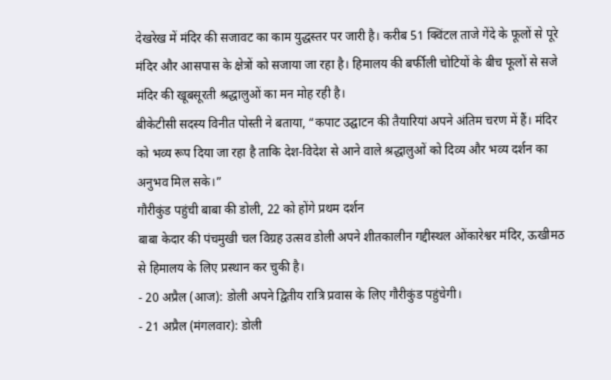देखरेख में मंदिर की सजावट का काम युद्धस्तर पर जारी है। करीब 51 क्विंटल ताजे गेंदे के फूलों से पूरे मंदिर और आसपास के क्षेत्रों को सजाया जा रहा है। हिमालय की बर्फीली चोटियों के बीच फूलों से सजे मंदिर की खूबसूरती श्रद्धालुओं का मन मोह रही है।
बीकेटीसी सदस्य विनीत पोस्ती ने बताया, “कपाट उद्घाटन की तैयारियां अपने अंतिम चरण में हैं। मंदिर को भव्य रूप दिया जा रहा है ताकि देश-विदेश से आने वाले श्रद्धालुओं को दिव्य और भव्य दर्शन का अनुभव मिल सके।”
गौरीकुंड पहुंची बाबा की डोली, 22 को होंगे प्रथम दर्शन
बाबा केदार की पंचमुखी चल विग्रह उत्सव डोली अपने शीतकालीन गद्दीस्थल ओंकारेश्वर मंदिर, ऊखीमठ से हिमालय के लिए प्रस्थान कर चुकी है।
- 20 अप्रैल (आज): डोली अपने द्वितीय रात्रि प्रवास के लिए गौरीकुंड पहुंचेगी।
- 21 अप्रैल (मंगलवार): डोली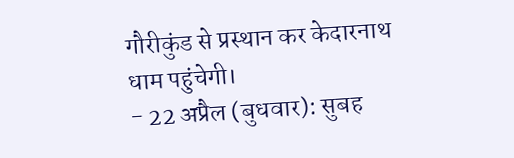गौरीकुंड से प्रस्थान कर केदारनाथ धाम पहुंचेगी।
- 22 अप्रैल (बुधवार): सुबह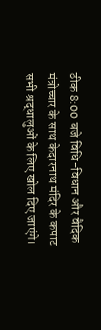ठीक 8:00 बजे विधि-विधान और वैदिक मंत्रोच्चार के साथ केदारनाथ मंदिर के कपाट सभी श्रद्धालुओं के लिए खोल दिए जाएंगे।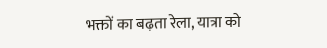भक्तों का बढ़ता रेला, यात्रा को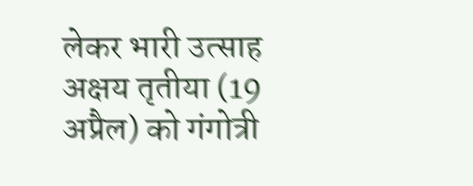लेकर भारी उत्साह
अक्षय तृतीया (19 अप्रैल) को गंगोत्री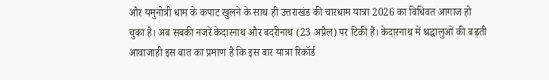और यमुनोत्री धाम के कपाट खुलने के साथ ही उत्तराखंड की चारधाम यात्रा 2026 का विधिवत आगाज हो चुका है। अब सबकी नजरें केदारनाथ और बदरीनाथ (23 अप्रैल) पर टिकी हैं। केदारनाथ में श्रद्धालुओं की बढ़ती आवाजाही इस बात का प्रमाण है कि इस बार यात्रा रिकॉर्ड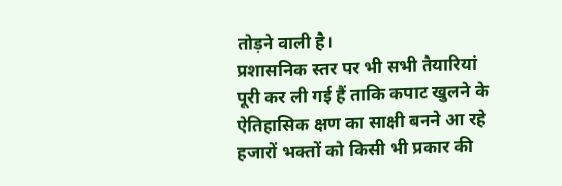तोड़ने वाली है।
प्रशासनिक स्तर पर भी सभी तैयारियां पूरी कर ली गई हैं ताकि कपाट खुलने के ऐतिहासिक क्षण का साक्षी बनने आ रहे हजारों भक्तों को किसी भी प्रकार की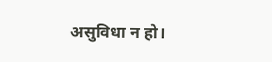असुविधा न हो।